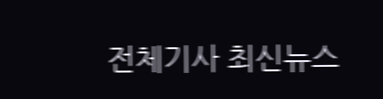전체기사 최신뉴스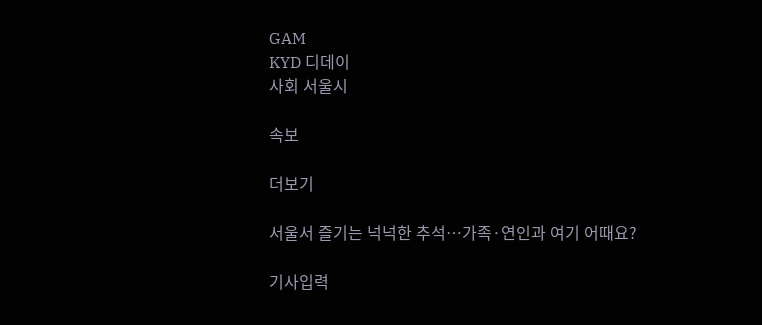GAM
KYD 디데이
사회 서울시

속보

더보기

서울서 즐기는 넉넉한 추석…가족·연인과 여기 어때요?

기사입력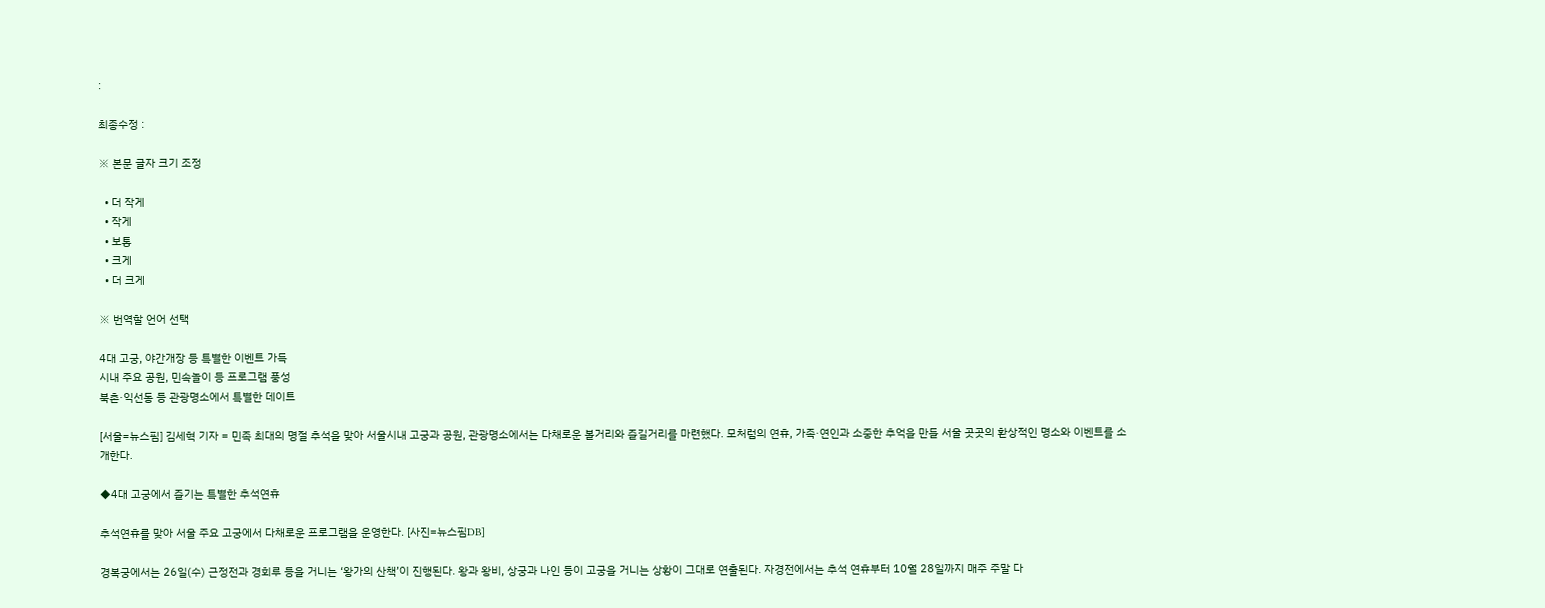:

최종수정 :

※ 본문 글자 크기 조정

  • 더 작게
  • 작게
  • 보통
  • 크게
  • 더 크게

※ 번역할 언어 선택

4대 고궁, 야간개장 등 특별한 이벤트 가득
시내 주요 공원, 민속놀이 등 프로그램 풍성
북촌·익선동 등 관광명소에서 특별한 데이트

[서울=뉴스핌] 김세혁 기자 = 민족 최대의 명절 추석을 맞아 서울시내 고궁과 공원, 관광명소에서는 다채로운 볼거리와 즐길거리를 마련했다. 모처럼의 연휴, 가족·연인과 소중한 추억을 만들 서울 곳곳의 환상적인 명소와 이벤트를 소개한다.

◆4대 고궁에서 즐기는 특별한 추석연휴

추석연휴를 맞아 서울 주요 고궁에서 다채로운 프로그램을 운영한다. [사진=뉴스핌DB]

경복궁에서는 26일(수) 근정전과 경회루 등을 거니는 ‘왕가의 산책’이 진행된다. 왕과 왕비, 상궁과 나인 등이 고궁을 거니는 상황이 그대로 연출된다. 자경전에서는 추석 연휴부터 10월 28일까지 매주 주말 다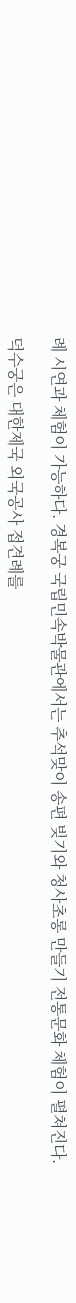례 시연과 체험이 가능하다. 경복궁 국립민속박물관에서는 추석맞이 송편 빚기와 청사초롱 만들기 전통문화 체험이 펼쳐진다.

덕수궁은 대한제국 외국공사 접견례를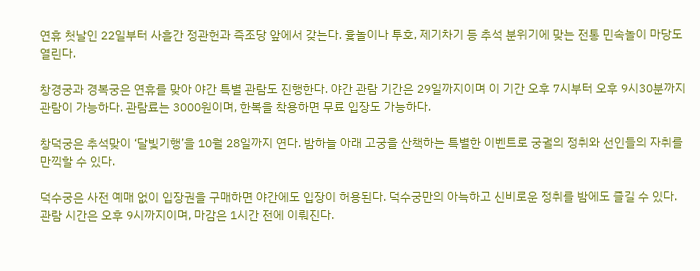연휴 첫날인 22일부터 사흘간 정관헌과 즉조당 앞에서 갖는다. 윷놀이나 투호, 제기차기 등 추석 분위기에 맞는 전통 민속놀이 마당도 열린다.

창경궁과 경복궁은 연휴를 맞아 야간 특별 관람도 진행한다. 야간 관람 기간은 29일까지이며 이 기간 오후 7시부터 오후 9시30분까지 관람이 가능하다. 관람료는 3000원이며, 한복을 착용하면 무료 입장도 가능하다.

창덕궁은 추석맞이 ‘달빛기행’을 10월 28일까지 연다. 밤하늘 아래 고궁을 산책하는 특별한 이벤트로 궁궐의 정취와 선인들의 자취를 만끽할 수 있다.

덕수궁은 사전 예매 없이 입장권을 구매하면 야간에도 입장이 허용된다. 덕수궁만의 아늑하고 신비로운 정취를 밤에도 즐길 수 있다. 관람 시간은 오후 9시까지이며, 마감은 1시간 전에 이뤄진다.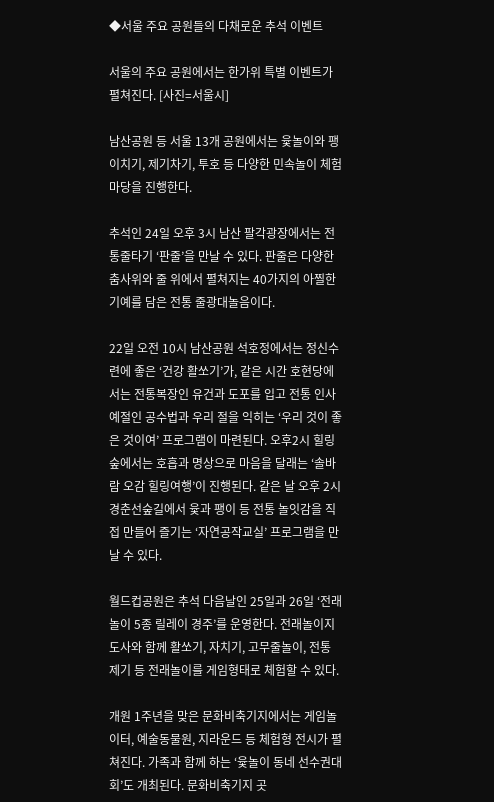◆서울 주요 공원들의 다채로운 추석 이벤트

서울의 주요 공원에서는 한가위 특별 이벤트가 펼쳐진다. [사진=서울시]

남산공원 등 서울 13개 공원에서는 윷놀이와 팽이치기, 제기차기, 투호 등 다양한 민속놀이 체험마당을 진행한다.

추석인 24일 오후 3시 남산 팔각광장에서는 전통줄타기 ‘판줄’을 만날 수 있다. 판줄은 다양한 춤사위와 줄 위에서 펼쳐지는 40가지의 아찔한 기예를 담은 전통 줄광대놀음이다.

22일 오전 10시 남산공원 석호정에서는 정신수련에 좋은 ‘건강 활쏘기’가, 같은 시간 호현당에서는 전통복장인 유건과 도포를 입고 전통 인사예절인 공수법과 우리 절을 익히는 ‘우리 것이 좋은 것이여’ 프로그램이 마련된다. 오후2시 힐링숲에서는 호흡과 명상으로 마음을 달래는 ‘솔바람 오감 힐링여행’이 진행된다. 같은 날 오후 2시 경춘선숲길에서 윷과 팽이 등 전통 놀잇감을 직접 만들어 즐기는 ‘자연공작교실’ 프로그램을 만날 수 있다.

월드컵공원은 추석 다음날인 25일과 26일 ‘전래놀이 5종 릴레이 경주’를 운영한다. 전래놀이지도사와 함께 활쏘기, 자치기, 고무줄놀이, 전통 제기 등 전래놀이를 게임형태로 체험할 수 있다.

개원 1주년을 맞은 문화비축기지에서는 게임놀이터, 예술동물원, 지라운드 등 체험형 전시가 펼쳐진다. 가족과 함께 하는 ‘윷놀이 동네 선수권대회’도 개최된다. 문화비축기지 곳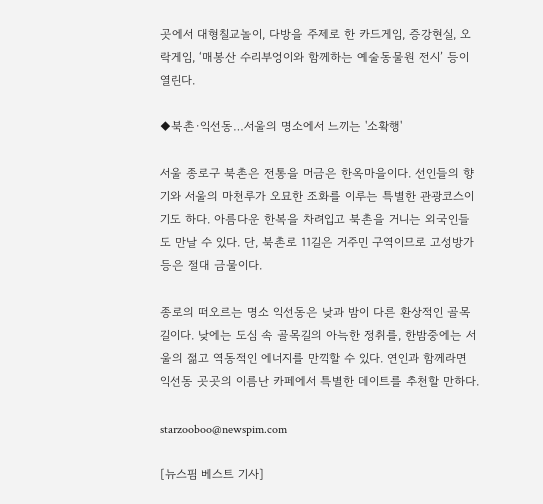곳에서 대형칠교놀이, 다방을 주제로 한 카드게임, 증강현실, 오락게임, ‘매봉산 수리부엉이와 함께하는 예술동물원 전시’ 등이 열린다.

◆북촌·익선동…서울의 명소에서 느끼는 '소확행'

서울 종로구 북촌은 전통을 머금은 한옥마을이다. 선인들의 향기와 서울의 마천루가 오묘한 조화를 이루는 특별한 관광코스이기도 하다. 아름다운 한복을 차려입고 북촌을 거니는 외국인들도 만날 수 있다. 단, 북촌로 11길은 거주민 구역이므로 고성방가 등은 절대 금물이다.

종로의 떠오르는 명소 익선동은 낮과 밤이 다른 환상적인 골목길이다. 낮에는 도심 속 골목길의 아늑한 정취를, 한밤중에는 서울의 젊고 역동적인 에너지를 만끽할 수 있다. 연인과 함께라면 익선동 곳곳의 이름난 카페에서 특별한 데이트를 추천할 만하다.

starzooboo@newspim.com

[뉴스핌 베스트 기사]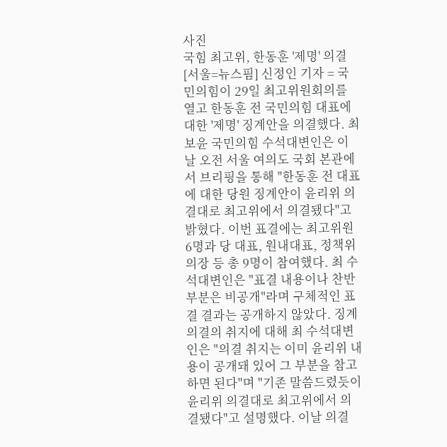사진
국힘 최고위, 한동훈 '제명' 의결   [서울=뉴스핌] 신정인 기자 = 국민의힘이 29일 최고위원회의를 열고 한동훈 전 국민의힘 대표에 대한 '제명' 징계안을 의결했다. 최보윤 국민의힘 수석대변인은 이날 오전 서울 여의도 국회 본관에서 브리핑을 통해 "한동훈 전 대표에 대한 당원 징계안이 윤리위 의결대로 최고위에서 의결됐다"고 밝혔다. 이번 표결에는 최고위원 6명과 당 대표, 원내대표, 정책위의장 등 총 9명이 참여했다. 최 수석대변인은 "표결 내용이나 찬반 부분은 비공개"라며 구체적인 표결 결과는 공개하지 않았다. 징계 의결의 취지에 대해 최 수석대변인은 "의결 취지는 이미 윤리위 내용이 공개돼 있어 그 부분을 참고하면 된다"며 "기존 말씀드렸듯이 윤리위 의결대로 최고위에서 의결됐다"고 설명했다. 이날 의결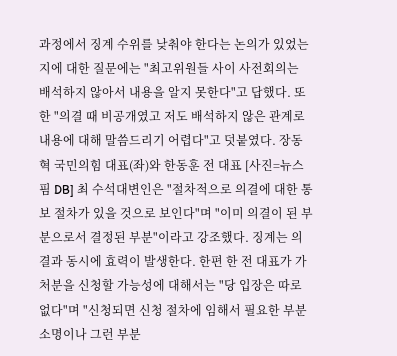과정에서 징계 수위를 낮춰야 한다는 논의가 있었는지에 대한 질문에는 "최고위원들 사이 사전회의는 배석하지 않아서 내용을 알지 못한다"고 답했다. 또한 "의결 때 비공개였고 저도 배석하지 않은 관계로 내용에 대해 말씀드리기 어렵다"고 덧붙였다. 장동혁 국민의힘 대표(좌)와 한동훈 전 대표 [사진=뉴스핌 DB] 최 수석대변인은 "절차적으로 의결에 대한 통보 절차가 있을 것으로 보인다"며 "이미 의결이 된 부분으로서 결정된 부분"이라고 강조했다. 징계는 의결과 동시에 효력이 발생한다. 한편 한 전 대표가 가처분을 신청할 가능성에 대해서는 "당 입장은 따로 없다"며 "신청되면 신청 절차에 임해서 필요한 부분 소명이나 그런 부분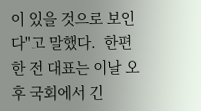이 있을 것으로 보인다"고 말했다.  한편 한 전 대표는 이날 오후 국회에서 긴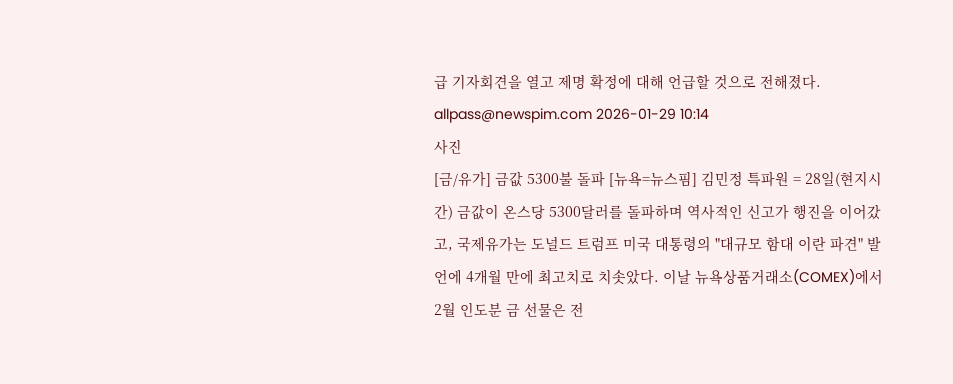급 기자회견을 열고 제명 확정에 대해 언급할 것으로 전해졌다. allpass@newspim.com 2026-01-29 10:14
사진
[금/유가] 금값 5300불 돌파 [뉴욕=뉴스핌] 김민정 특파원 = 28일(현지시간) 금값이 온스당 5300달러를 돌파하며 역사적인 신고가 행진을 이어갔고, 국제유가는 도널드 트럼프 미국 대통령의 "대규모 함대 이란 파견" 발언에 4개월 만에 최고치로 치솟았다. 이날 뉴욕상품거래소(COMEX)에서 2월 인도분 금 선물은 전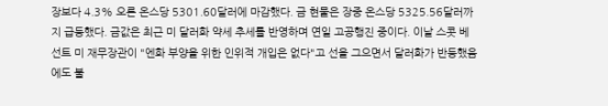장보다 4.3% 오른 온스당 5301.60달러에 마감했다. 금 현물은 장중 온스당 5325.56달러까지 급등했다. 금값은 최근 미 달러화 약세 추세를 반영하며 연일 고공행진 중이다. 이날 스콧 베선트 미 재무장관이 "엔화 부양을 위한 인위적 개입은 없다"고 선을 그으면서 달러화가 반등했음에도 불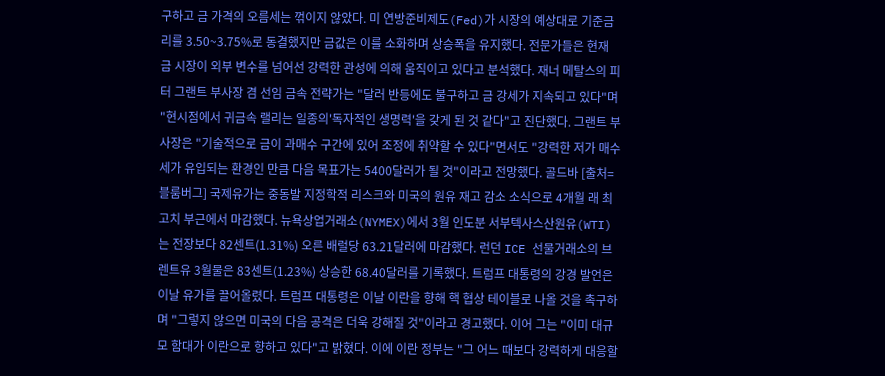구하고 금 가격의 오름세는 꺾이지 않았다. 미 연방준비제도(Fed)가 시장의 예상대로 기준금리를 3.50~3.75%로 동결했지만 금값은 이를 소화하며 상승폭을 유지했다. 전문가들은 현재 금 시장이 외부 변수를 넘어선 강력한 관성에 의해 움직이고 있다고 분석했다. 재너 메탈스의 피터 그랜트 부사장 겸 선임 금속 전략가는 "달러 반등에도 불구하고 금 강세가 지속되고 있다"며 "현시점에서 귀금속 랠리는 일종의'독자적인 생명력'을 갖게 된 것 같다"고 진단했다. 그랜트 부사장은 "기술적으로 금이 과매수 구간에 있어 조정에 취약할 수 있다"면서도 "강력한 저가 매수세가 유입되는 환경인 만큼 다음 목표가는 5400달러가 될 것"이라고 전망했다. 골드바 [출처=블룸버그] 국제유가는 중동발 지정학적 리스크와 미국의 원유 재고 감소 소식으로 4개월 래 최고치 부근에서 마감했다. 뉴욕상업거래소(NYMEX)에서 3월 인도분 서부텍사스산원유(WTI)는 전장보다 82센트(1.31%) 오른 배럴당 63.21달러에 마감했다. 런던 ICE 선물거래소의 브렌트유 3월물은 83센트(1.23%) 상승한 68.40달러를 기록했다. 트럼프 대통령의 강경 발언은 이날 유가를 끌어올렸다. 트럼프 대통령은 이날 이란을 향해 핵 협상 테이블로 나올 것을 촉구하며 "그렇지 않으면 미국의 다음 공격은 더욱 강해질 것"이라고 경고했다. 이어 그는 "이미 대규모 함대가 이란으로 향하고 있다"고 밝혔다. 이에 이란 정부는 "그 어느 때보다 강력하게 대응할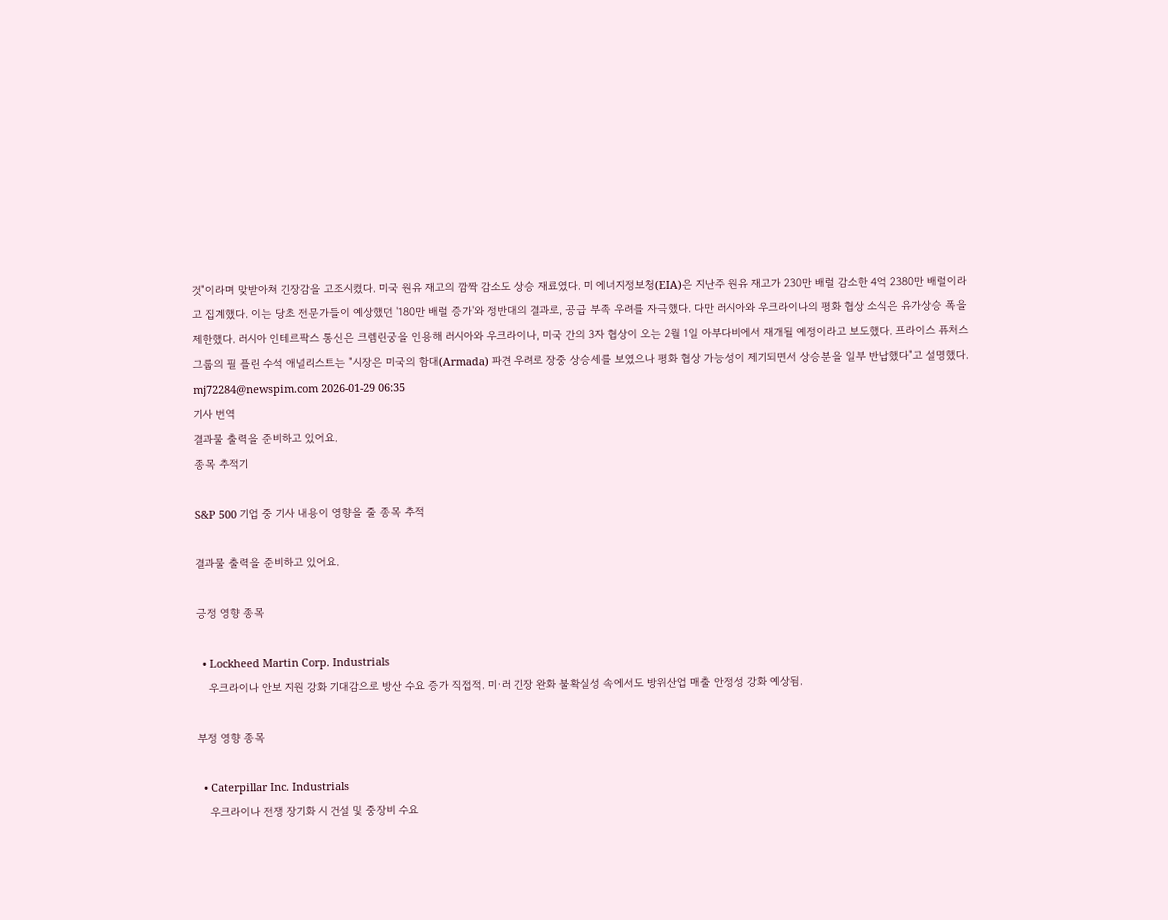것"이라며 맞받아쳐 긴장감을 고조시켰다. 미국 원유 재고의 깜짝 감소도 상승 재료였다. 미 에너지정보청(EIA)은 지난주 원유 재고가 230만 배럴 감소한 4억 2380만 배럴이라고 집계했다. 이는 당초 전문가들이 예상했던 '180만 배럴 증가'와 정반대의 결과로, 공급 부족 우려를 자극했다. 다만 러시아와 우크라이나의 평화 협상 소식은 유가상승 폭을 제한했다. 러시아 인테르팍스 통신은 크렘린궁을 인용해 러시아와 우크라이나, 미국 간의 3자 협상이 오는 2월 1일 아부다비에서 재개될 예정이라고 보도했다. 프라이스 퓨처스 그룹의 필 플린 수석 애널리스트는 "시장은 미국의 함대(Armada) 파견 우려로 장중 상승세를 보였으나 평화 협상 가능성이 제기되면서 상승분을 일부 반납했다"고 설명했다. mj72284@newspim.com 2026-01-29 06:35
기사 번역
결과물 출력을 준비하고 있어요.
종목 추적기

S&P 500 기업 중 기사 내용이 영향을 줄 종목 추적

결과물 출력을 준비하고 있어요.

긍정 영향 종목

  • Lockheed Martin Corp. Industrials
    우크라이나 안보 지원 강화 기대감으로 방산 수요 증가 직접적. 미·러 긴장 완화 불확실성 속에서도 방위산업 매출 안정성 강화 예상됨.

부정 영향 종목

  • Caterpillar Inc. Industrials
    우크라이나 전쟁 장기화 시 건설 및 중장비 수요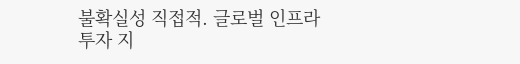불확실성 직접적. 글로벌 인프라 투자 지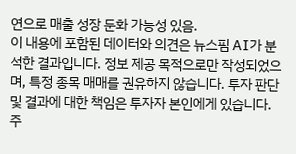연으로 매출 성장 둔화 가능성 있음.
이 내용에 포함된 데이터와 의견은 뉴스핌 AI가 분석한 결과입니다. 정보 제공 목적으로만 작성되었으며, 특정 종목 매매를 권유하지 않습니다. 투자 판단 및 결과에 대한 책임은 투자자 본인에게 있습니다. 주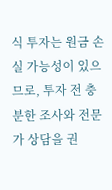식 투자는 원금 손실 가능성이 있으므로, 투자 전 충분한 조사와 전문가 상담을 권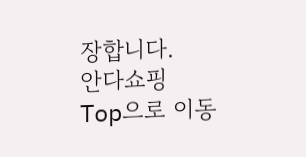장합니다.
안다쇼핑
Top으로 이동